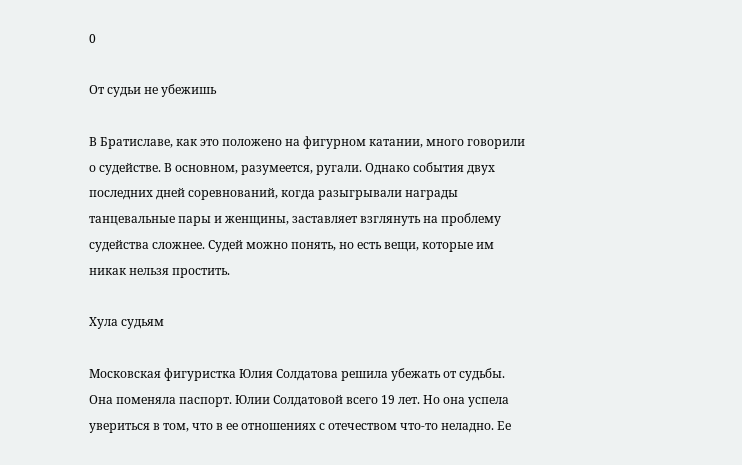0

От судьи не убежишь

В Братиславе, как это положено на фигурном катании, много говорили о судействе. В основном, разумеется, ругали. Однако события двух последних дней соревнований, когда разыгрывали награды танцевальные пары и женщины, заставляет взглянуть на проблему судейства сложнее. Судей можно понять, но есть вещи, которые им никак нельзя простить.

Хула судьям

Московская фигуристка Юлия Солдатова решила убежать от судьбы. Она поменяла паспорт. Юлии Солдатовой всего 19 лет. Но она успела увериться в том, что в ее отношениях с отечеством что-то неладно. Ее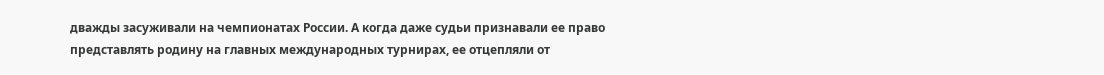дважды засуживали на чемпионатах России. А когда даже судьи признавали ее право представлять родину на главных международных турнирах, ее отцепляли от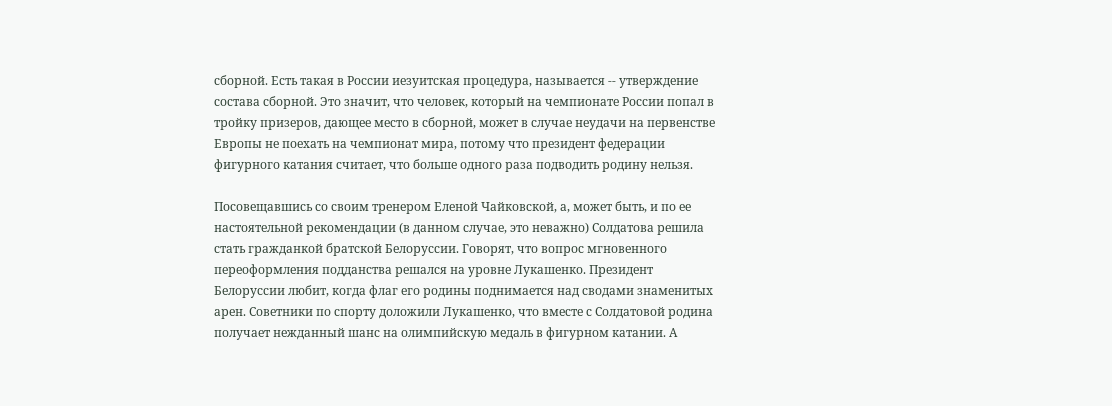сборной. Есть такая в России иезуитская процедура, называется -- утверждение состава сборной. Это значит, что человек, который на чемпионате России попал в тройку призеров, дающее место в сборной, может в случае неудачи на первенстве Европы не поехать на чемпионат мира, потому что президент федерации фигурного катания считает, что больше одного раза подводить родину нельзя.

Посовещавшись со своим тренером Еленой Чайковской, а, может быть, и по ее настоятельной рекомендации (в данном случае, это неважно) Солдатова решила стать гражданкой братской Белоруссии. Говорят, что вопрос мгновенного переоформления подданства решался на уровне Лукашенко. Президент Белоруссии любит, когда флаг его родины поднимается над сводами знаменитых арен. Советники по спорту доложили Лукашенко, что вместе с Солдатовой родина получает нежданный шанс на олимпийскую медаль в фигурном катании. А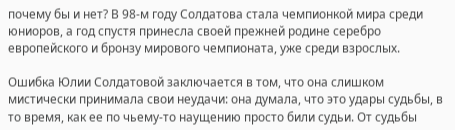почему бы и нет? В 98-м году Солдатова стала чемпионкой мира среди юниоров, а год спустя принесла своей прежней родине серебро европейского и бронзу мирового чемпионата, уже среди взрослых.

Ошибка Юлии Солдатовой заключается в том, что она слишком мистически принимала свои неудачи: она думала, что это удары судьбы, в то время, как ее по чьему-то наущению просто били судьи. От судьбы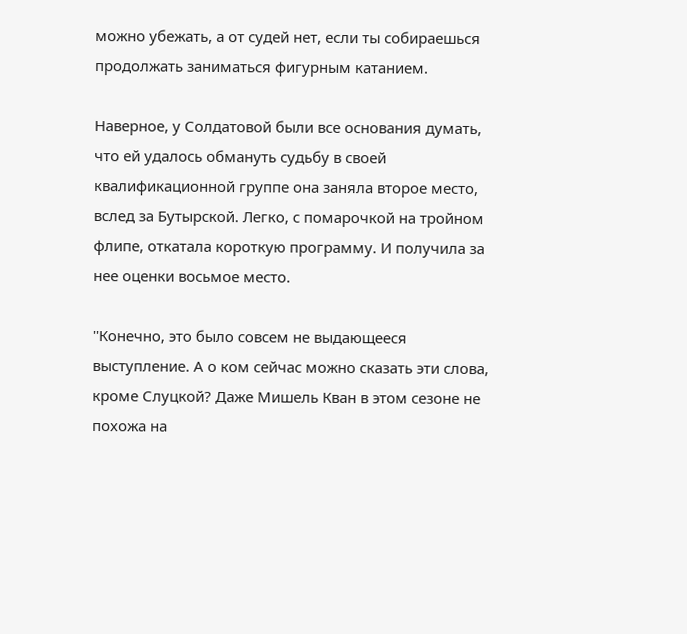можно убежать, а от судей нет, если ты собираешься продолжать заниматься фигурным катанием.

Наверное, у Солдатовой были все основания думать, что ей удалось обмануть судьбу в своей квалификационной группе она заняла второе место, вслед за Бутырской. Легко, с помарочкой на тройном флипе, откатала короткую программу. И получила за нее оценки восьмое место.

''Конечно, это было совсем не выдающееся выступление. А о ком сейчас можно сказать эти слова, кроме Слуцкой? Даже Мишель Кван в этом сезоне не похожа на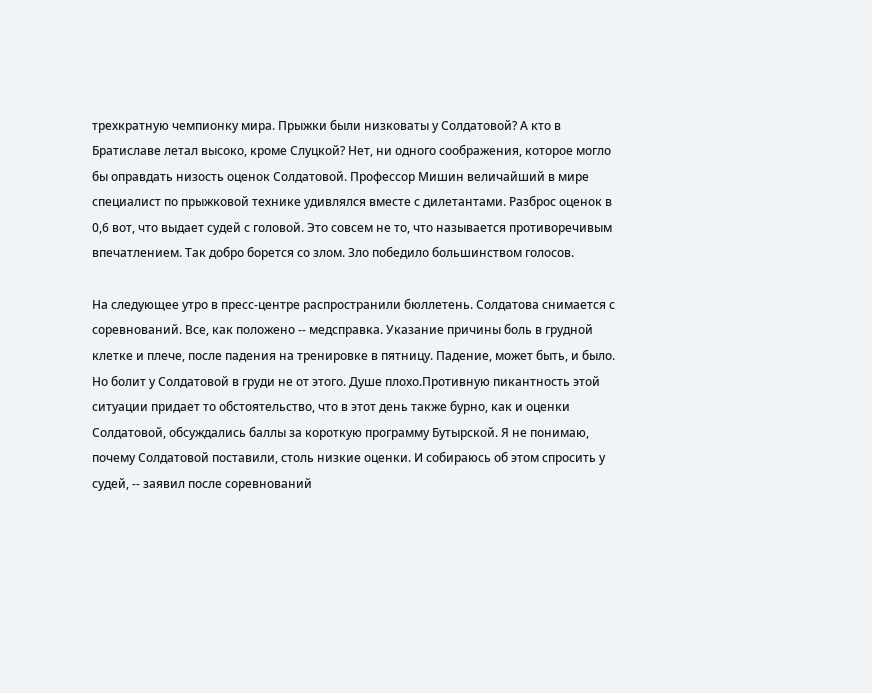трехкратную чемпионку мира. Прыжки были низковаты у Солдатовой? А кто в Братиславе летал высоко, кроме Слуцкой? Нет, ни одного соображения, которое могло бы оправдать низость оценок Солдатовой. Профессор Мишин величайший в мире специалист по прыжковой технике удивлялся вместе с дилетантами. Разброс оценок в 0,6 вот, что выдает судей с головой. Это совсем не то, что называется противоречивым впечатлением. Так добро борется со злом. Зло победило большинством голосов.

На следующее утро в пресс-центре распространили бюллетень. Солдатова снимается с соревнований. Все, как положено -- медсправка. Указание причины боль в грудной клетке и плече, после падения на тренировке в пятницу. Падение, может быть, и было. Но болит у Солдатовой в груди не от этого. Душе плохо.Противную пикантность этой ситуации придает то обстоятельство, что в этот день также бурно, как и оценки Солдатовой, обсуждались баллы за короткую программу Бутырской. Я не понимаю, почему Солдатовой поставили, столь низкие оценки. И собираюсь об этом спросить у судей, -- заявил после соревнований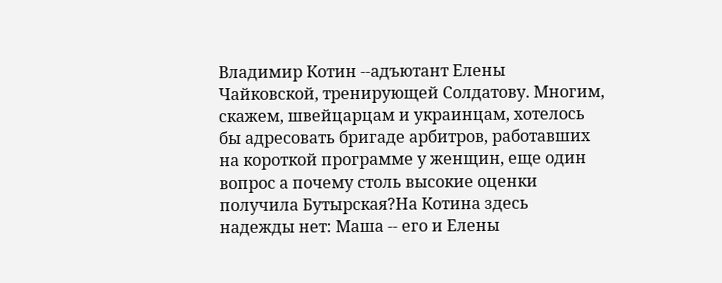Владимир Котин --адъютант Елены Чайковской, тренирующей Солдатову. Многим, скажем, швейцарцам и украинцам, хотелось бы адресовать бригаде арбитров, работавших на короткой программе у женщин, еще один вопрос а почему столь высокие оценки получила Бутырская?На Котина здесь надежды нет: Маша -- его и Елены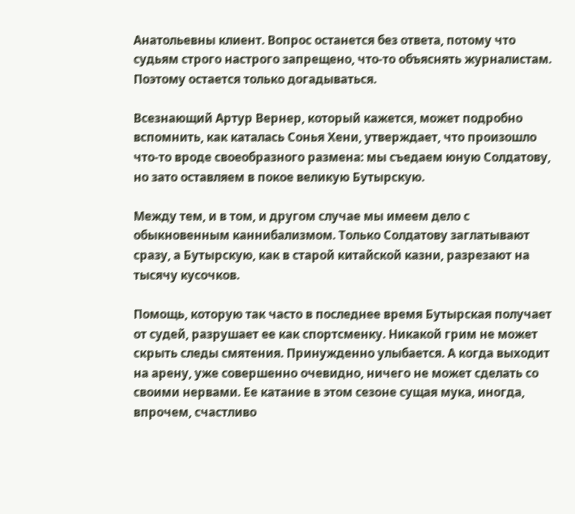Анатольевны клиент. Вопрос останется без ответа, потому что судьям строго настрого запрещено, что-то объяснять журналистам. Поэтому остается только догадываться.

Всезнающий Артур Вернер, который кажется, может подробно вспомнить, как каталась Сонья Хени, утверждает, что произошло что-то вроде своеобразного размена: мы съедаем юную Солдатову, но зато оставляем в покое великую Бутырскую.

Между тем, и в том, и другом случае мы имеем дело с обыкновенным каннибализмом. Только Солдатову заглатывают сразу, а Бутырскую, как в старой китайской казни, разрезают на тысячу кусочков.

Помощь, которую так часто в последнее время Бутырская получает от судей, разрушает ее как спортсменку. Никакой грим не может скрыть следы смятения. Принужденно улыбается. А когда выходит на арену, уже совершенно очевидно, ничего не может сделать со своими нервами. Ее катание в этом сезоне сущая мука, иногда, впрочем, счастливо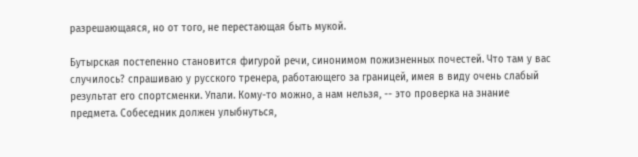разрешающаяся, но от того, не перестающая быть мукой.

Бутырская постепенно становится фигурой речи, синонимом пожизненных почестей. Что там у вас случилось? спрашиваю у русского тренера, работающего за границей, имея в виду очень слабый результат его спортсменки. Упали. Кому-то можно, а нам нельзя, -- это проверка на знание предмета. Собеседник должен улыбнуться,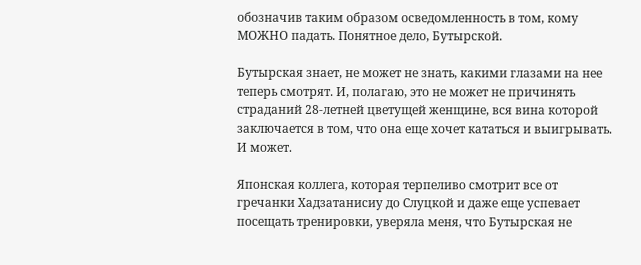обозначив таким образом осведомленность в том, кому МОЖНО падать. Понятное дело, Бутырской.

Бутырская знает, не может не знать, какими глазами на нее теперь смотрят. И, полагаю, это не может не причинять страданий 28-летней цветущей женщине, вся вина которой заключается в том, что она еще хочет кататься и выигрывать. И может.

Японская коллега, которая терпеливо смотрит все от гречанки Хадзатанисиу до Слуцкой и даже еще успевает посещать тренировки, уверяла меня, что Бутырская не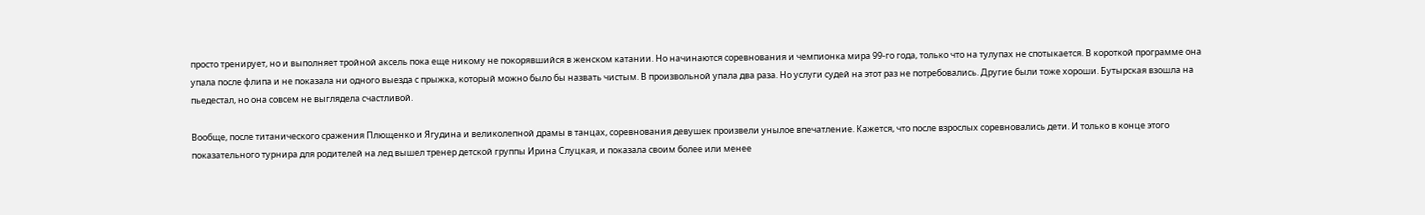просто тренирует, но и выполняет тройной аксель пока еще никому не покорявшийся в женском катании. Но начинаются соревнования и чемпионка мира 99-го года, только что на тулупах не спотыкается. В короткой программе она упала после флипа и не показала ни одного выезда с прыжка, который можно было бы назвать чистым. В произвольной упала два раза. Но услуги судей на этот раз не потребовались. Другие были тоже хороши. Бутырская взошла на пьедестал, но она совсем не выглядела счастливой.

Вообще, после титанического сражения Плющенко и Ягудина и великолепной драмы в танцах, соревнования девушек произвели унылое впечатление. Кажется, что после взрослых соревновались дети. И только в конце этого показательного турнира для родителей на лед вышел тренер детской группы Ирина Слуцкая, и показала своим более или менее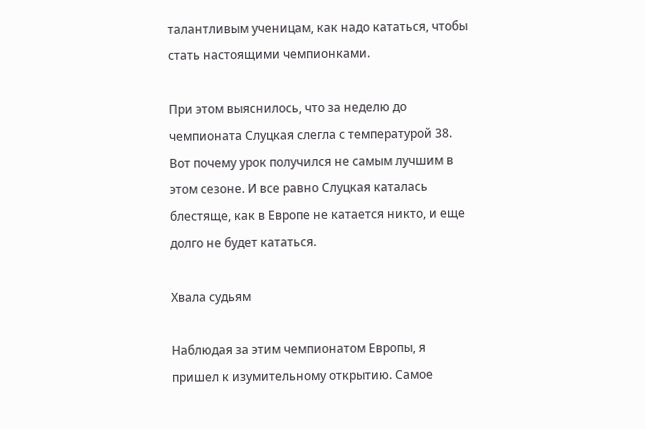талантливым ученицам, как надо кататься, чтобы стать настоящими чемпионками.

При этом выяснилось, что за неделю до чемпионата Слуцкая слегла с температурой 38. Вот почему урок получился не самым лучшим в этом сезоне. И все равно Слуцкая каталась блестяще, как в Европе не катается никто, и еще долго не будет кататься.

Хвала судьям

Наблюдая за этим чемпионатом Европы, я пришел к изумительному открытию. Самое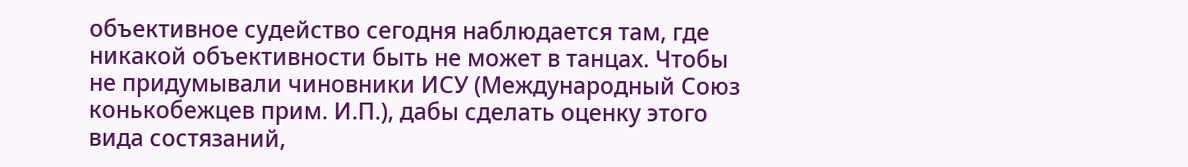объективное судейство сегодня наблюдается там, где никакой объективности быть не может в танцах. Чтобы не придумывали чиновники ИСУ (Международный Союз конькобежцев прим. И.П.), дабы сделать оценку этого вида состязаний,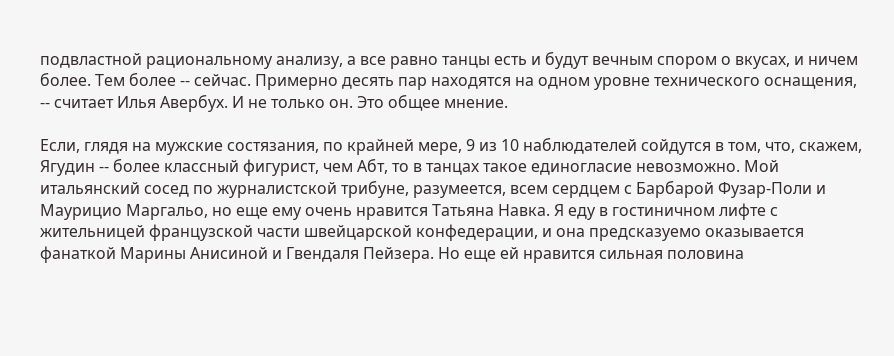подвластной рациональному анализу, а все равно танцы есть и будут вечным спором о вкусах, и ничем более. Тем более -- сейчас. Примерно десять пар находятся на одном уровне технического оснащения, -- считает Илья Авербух. И не только он. Это общее мнение.

Если, глядя на мужские состязания, по крайней мере, 9 из 10 наблюдателей сойдутся в том, что, скажем, Ягудин -- более классный фигурист, чем Абт, то в танцах такое единогласие невозможно. Мой итальянский сосед по журналистской трибуне, разумеется, всем сердцем с Барбарой Фузар-Поли и Маурицио Маргальо, но еще ему очень нравится Татьяна Навка. Я еду в гостиничном лифте с жительницей французской части швейцарской конфедерации, и она предсказуемо оказывается фанаткой Марины Анисиной и Гвендаля Пейзера. Но еще ей нравится сильная половина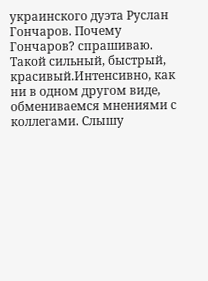украинского дуэта Руслан Гончаров. Почему Гончаров? спрашиваю. Такой сильный, быстрый, красивый.Интенсивно, как ни в одном другом виде, обмениваемся мнениями с коллегами. Слышу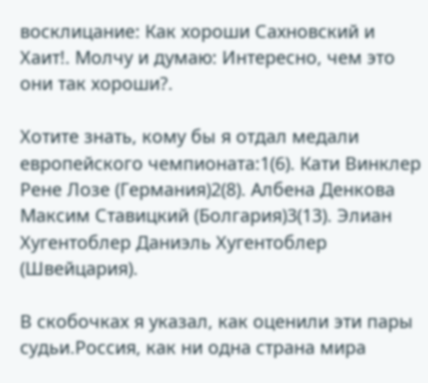восклицание: Как хороши Сахновский и Хаит!. Молчу и думаю: Интересно, чем это они так хороши?.

Хотите знать, кому бы я отдал медали европейского чемпионата:1(6). Кати Винклер Рене Лозе (Германия)2(8). Албена Денкова Максим Ставицкий (Болгария)3(13). Элиан Хугентоблер Даниэль Хугентоблер (Швейцария).

В скобочках я указал, как оценили эти пары судьи.Россия, как ни одна страна мира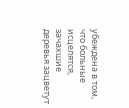убеждена в том, что больные исцелятся, зачахшие деревья зацветут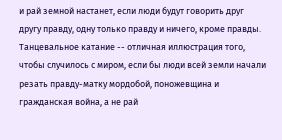и рай земной настанет, если люди будут говорить друг другу правду, одну только правду и ничего, кроме правды. Танцевальное катание -- отличная иллюстрация того, чтобы случилось с миром, если бы люди всей земли начали резать правду-матку мордобой, поножевщина и гражданская война, а не рай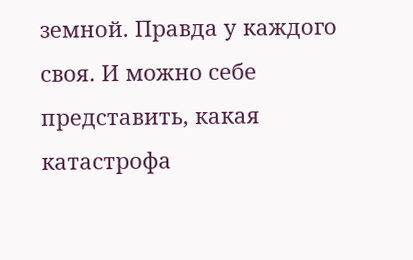земной. Правда у каждого своя. И можно себе представить, какая катастрофа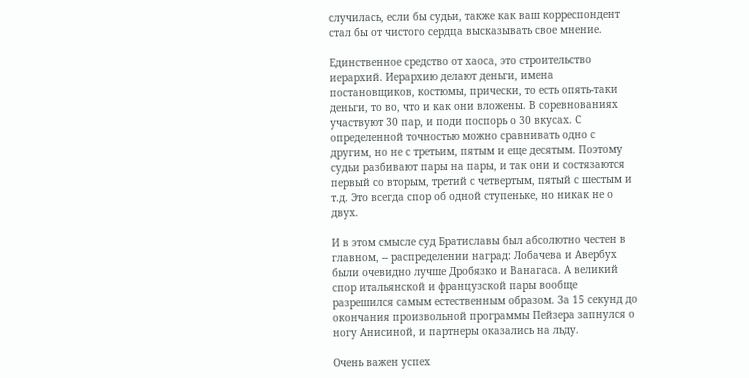случилась, если бы судьи, также как ваш корреспондент стал бы от чистого сердца высказывать свое мнение.

Единственное средство от хаоса, это строительство иерархий. Иерархию делают деньги, имена постановщиков, костюмы, прически, то есть опять-таки деньги, то во, что и как они вложены. В соревнованиях участвуют 30 пар, и поди поспорь о 30 вкусах. С определенной точностью можно сравнивать одно с другим, но не с третьим, пятым и еще десятым. Поэтому судьи разбивают пары на пары, и так они и состязаются первый со вторым, третий с четвертым, пятый с шестым и т.д. Это всегда спор об одной ступеньке, но никак не о двух.

И в этом смысле суд Братиславы был абсолютно честен в главном, -- распределении наград: Лобачева и Авербух были очевидно лучше Дробязко и Ванагаса. А великий спор итальянской и французской пары вообще разрешился самым естественным образом. За 15 секунд до окончания произвольной программы Пейзера запнулся о ногу Анисиной, и партнеры оказались на льду.

Очень важен успех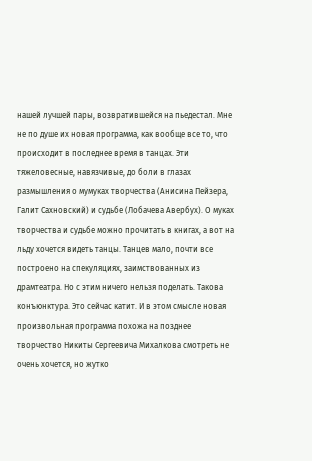нашей лучшей пары, возвратившейся на пьедестал. Мне не по душе их новая программа, как вообще все то, что происходит в последнее время в танцах. Эти тяжеловесные, навязчивые, до боли в глазах размышления о мумуках творчества (Анисина Пейзера, Галит Сахновский) и судьбе (Лобачева Авербух). О муках творчества и судьбе можно прочитать в книгах, а вот на льду хочется видеть танцы. Танцев мало, почти все построено на спекуляциях, заимствованных из драмтеатра. Но с этим ничего нельзя поделать. Такова конъюнктура. Это сейчас катит. И в этом смысле новая произвольная программа похожа на позднее творчество Никиты Сергеевича Михалкова смотреть не очень хочется, но жутко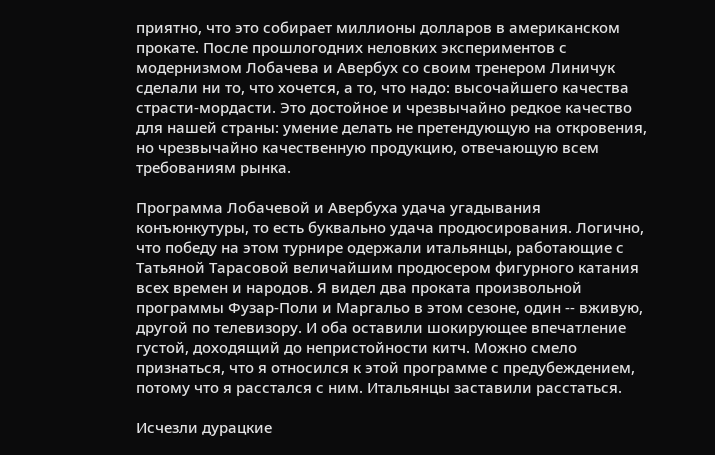приятно, что это собирает миллионы долларов в американском прокате. После прошлогодних неловких экспериментов с модернизмом Лобачева и Авербух со своим тренером Линичук сделали ни то, что хочется, а то, что надо: высочайшего качества страсти-мордасти. Это достойное и чрезвычайно редкое качество для нашей страны: умение делать не претендующую на откровения, но чрезвычайно качественную продукцию, отвечающую всем требованиям рынка.

Программа Лобачевой и Авербуха удача угадывания конъюнкутуры, то есть буквально удача продюсирования. Логично, что победу на этом турнире одержали итальянцы, работающие с Татьяной Тарасовой величайшим продюсером фигурного катания всех времен и народов. Я видел два проката произвольной программы Фузар-Поли и Маргальо в этом сезоне, один -- вживую, другой по телевизору. И оба оставили шокирующее впечатление густой, доходящий до непристойности китч. Можно смело признаться, что я относился к этой программе с предубеждением, потому что я расстался с ним. Итальянцы заставили расстаться.

Исчезли дурацкие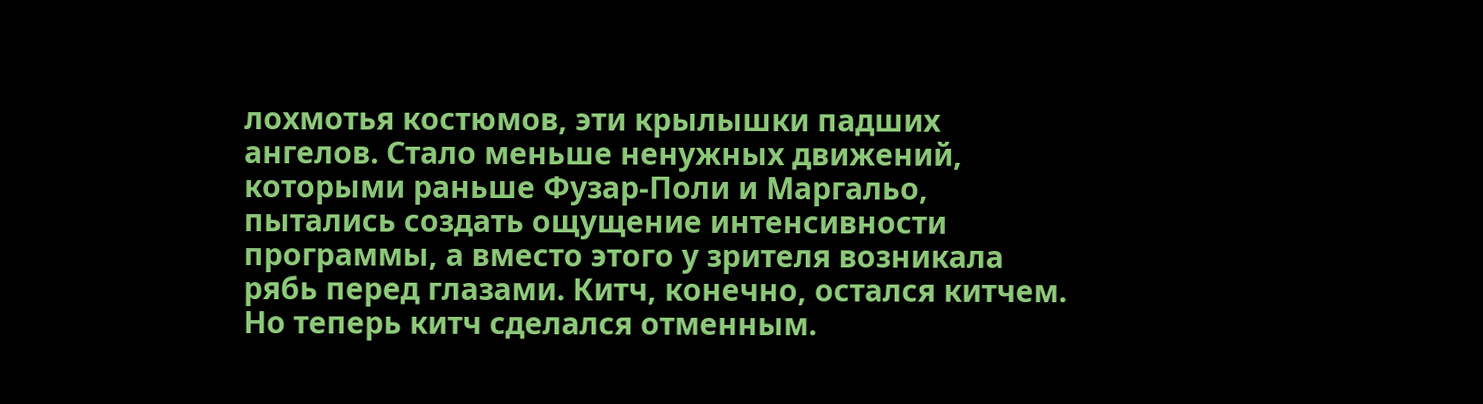лохмотья костюмов, эти крылышки падших ангелов. Стало меньше ненужных движений, которыми раньше Фузар-Поли и Маргальо, пытались создать ощущение интенсивности программы, а вместо этого у зрителя возникала рябь перед глазами. Китч, конечно, остался китчем. Но теперь китч сделался отменным.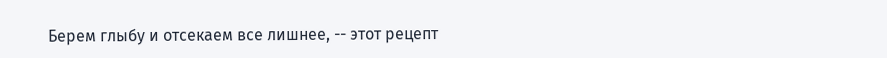Берем глыбу и отсекаем все лишнее, -- этот рецепт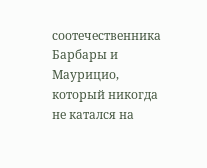соотечественника Барбары и Маурицио, который никогда не катался на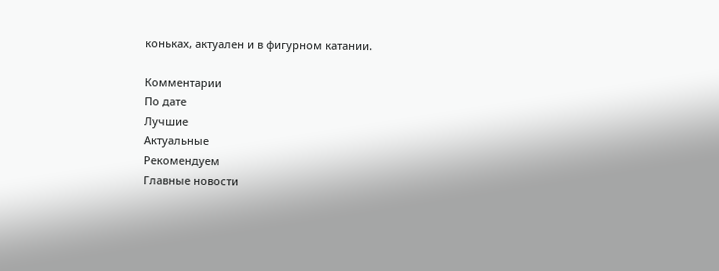коньках, актуален и в фигурном катании.

Комментарии
По дате
Лучшие
Актуальные
Рекомендуем
Главные новости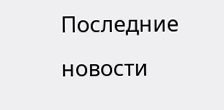Последние новости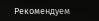Рекомендуем